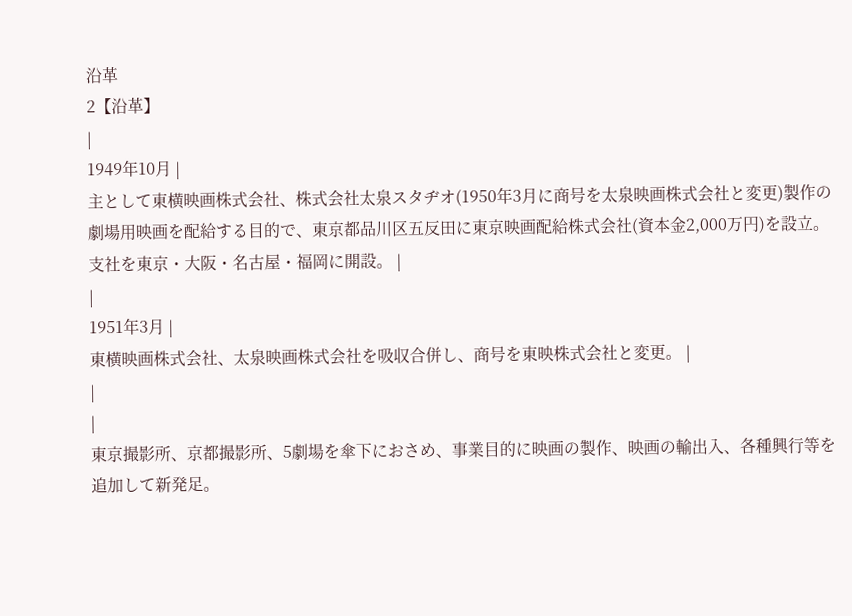沿革
2【沿革】
|
1949年10月 |
主として東横映画株式会社、株式会社太泉スタヂオ(1950年3月に商号を太泉映画株式会社と変更)製作の劇場用映画を配給する目的で、東京都品川区五反田に東京映画配給株式会社(資本金2,000万円)を設立。 支社を東京・大阪・名古屋・福岡に開設。 |
|
1951年3月 |
東横映画株式会社、太泉映画株式会社を吸収合併し、商号を東映株式会社と変更。 |
|
|
東京撮影所、京都撮影所、5劇場を傘下におさめ、事業目的に映画の製作、映画の輸出入、各種興行等を追加して新発足。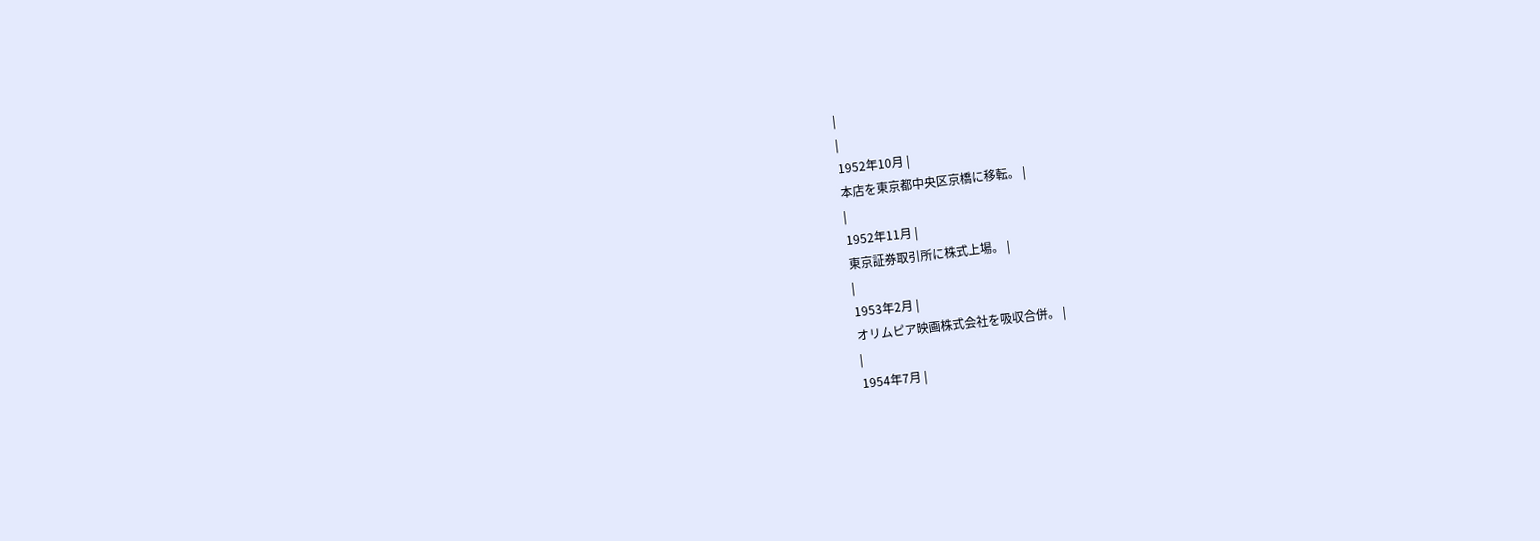|
|
1952年10月 |
本店を東京都中央区京橋に移転。 |
|
1952年11月 |
東京証券取引所に株式上場。 |
|
1953年2月 |
オリムピア映画株式会社を吸収合併。 |
|
1954年7月 |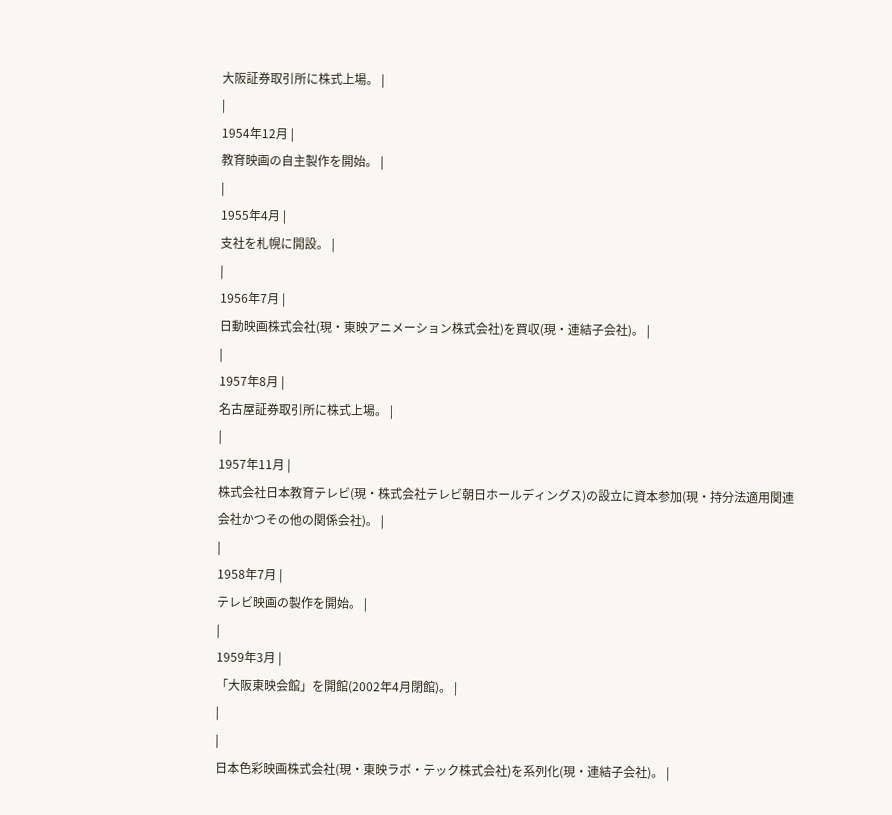大阪証券取引所に株式上場。 |
|
1954年12月 |
教育映画の自主製作を開始。 |
|
1955年4月 |
支社を札幌に開設。 |
|
1956年7月 |
日動映画株式会社(現・東映アニメーション株式会社)を買収(現・連結子会社)。 |
|
1957年8月 |
名古屋証券取引所に株式上場。 |
|
1957年11月 |
株式会社日本教育テレビ(現・株式会社テレビ朝日ホールディングス)の設立に資本参加(現・持分法適用関連会社かつその他の関係会社)。 |
|
1958年7月 |
テレビ映画の製作を開始。 |
|
1959年3月 |
「大阪東映会館」を開館(2002年4月閉館)。 |
|
|
日本色彩映画株式会社(現・東映ラボ・テック株式会社)を系列化(現・連結子会社)。 |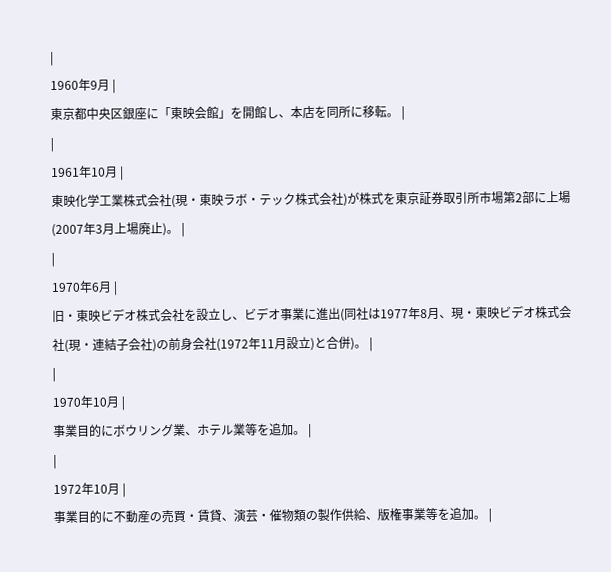|
1960年9月 |
東京都中央区銀座に「東映会館」を開館し、本店を同所に移転。 |
|
1961年10月 |
東映化学工業株式会社(現・東映ラボ・テック株式会社)が株式を東京証券取引所市場第2部に上場(2007年3月上場廃止)。 |
|
1970年6月 |
旧・東映ビデオ株式会社を設立し、ビデオ事業に進出(同社は1977年8月、現・東映ビデオ株式会社(現・連結子会社)の前身会社(1972年11月設立)と合併)。 |
|
1970年10月 |
事業目的にボウリング業、ホテル業等を追加。 |
|
1972年10月 |
事業目的に不動産の売買・賃貸、演芸・催物類の製作供給、版権事業等を追加。 |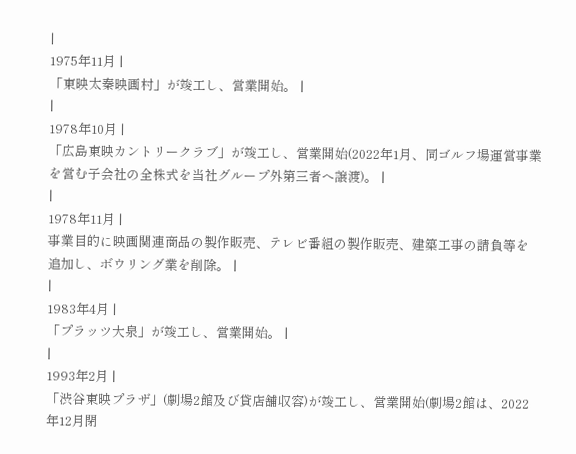|
1975年11月 |
「東映太秦映画村」が竣工し、営業開始。 |
|
1978年10月 |
「広島東映カントリークラブ」が竣工し、営業開始(2022年1月、同ゴルフ場運営事業を営む子会社の全株式を当社グループ外第三者へ譲渡)。 |
|
1978年11月 |
事業目的に映画関連商品の製作販売、テレビ番組の製作販売、建築工事の請負等を追加し、ボウリング業を削除。 |
|
1983年4月 |
「プラッツ大泉」が竣工し、営業開始。 |
|
1993年2月 |
「渋谷東映プラザ」(劇場2館及び貸店舗収容)が竣工し、営業開始(劇場2館は、2022年12月閉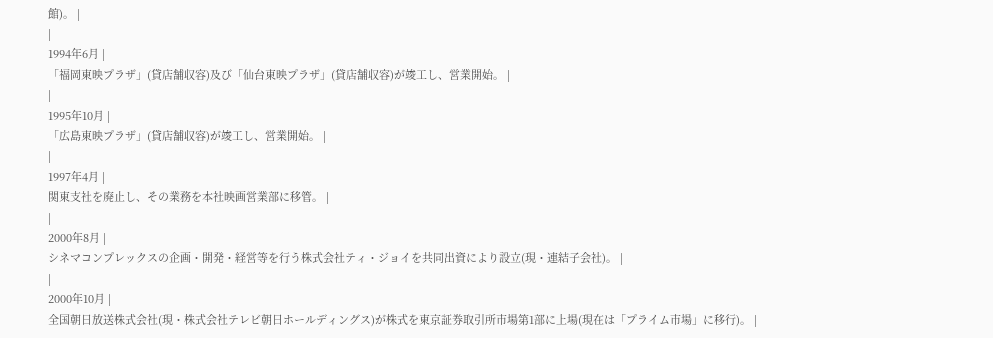館)。 |
|
1994年6月 |
「福岡東映プラザ」(貸店舗収容)及び「仙台東映プラザ」(貸店舗収容)が竣工し、営業開始。 |
|
1995年10月 |
「広島東映プラザ」(貸店舗収容)が竣工し、営業開始。 |
|
1997年4月 |
関東支社を廃止し、その業務を本社映画営業部に移管。 |
|
2000年8月 |
シネマコンプレックスの企画・開発・経営等を行う株式会社ティ・ジョイを共同出資により設立(現・連結子会社)。 |
|
2000年10月 |
全国朝日放送株式会社(現・株式会社テレビ朝日ホールディングス)が株式を東京証券取引所市場第1部に上場(現在は「プライム市場」に移行)。 |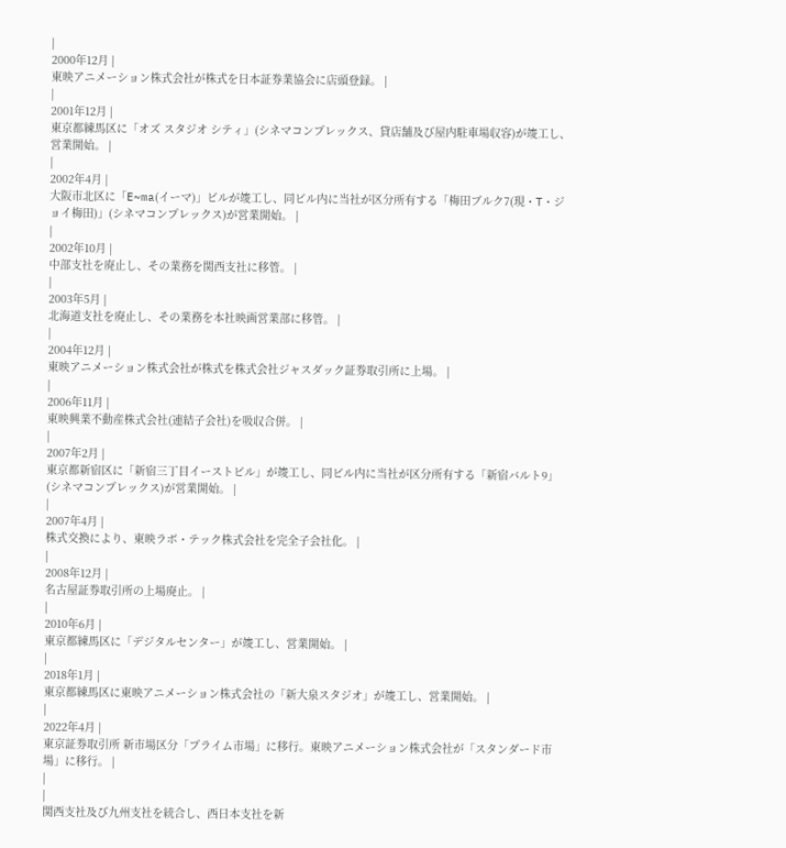|
2000年12月 |
東映アニメーション株式会社が株式を日本証券業協会に店頭登録。 |
|
2001年12月 |
東京都練馬区に「オズ スタジオ シティ」(シネマコンプレックス、貸店舗及び屋内駐車場収容)が竣工し、営業開始。 |
|
2002年4月 |
大阪市北区に「E~ma(イーマ)」ビルが竣工し、同ビル内に当社が区分所有する「梅田ブルク7(現・T・ジョイ梅田)」(シネマコンプレックス)が営業開始。 |
|
2002年10月 |
中部支社を廃止し、その業務を関西支社に移管。 |
|
2003年5月 |
北海道支社を廃止し、その業務を本社映画営業部に移管。 |
|
2004年12月 |
東映アニメーション株式会社が株式を株式会社ジャスダック証券取引所に上場。 |
|
2006年11月 |
東映興業不動産株式会社(連結子会社)を吸収合併。 |
|
2007年2月 |
東京都新宿区に「新宿三丁目イーストビル」が竣工し、同ビル内に当社が区分所有する「新宿バルト9」(シネマコンプレックス)が営業開始。 |
|
2007年4月 |
株式交換により、東映ラボ・テック株式会社を完全子会社化。 |
|
2008年12月 |
名古屋証券取引所の上場廃止。 |
|
2010年6月 |
東京都練馬区に「デジタルセンター」が竣工し、営業開始。 |
|
2018年1月 |
東京都練馬区に東映アニメーション株式会社の「新大泉スタジオ」が竣工し、営業開始。 |
|
2022年4月 |
東京証券取引所 新市場区分「プライム市場」に移行。東映アニメーション株式会社が「スタンダード市場」に移行。 |
|
|
関西支社及び九州支社を統合し、西日本支社を新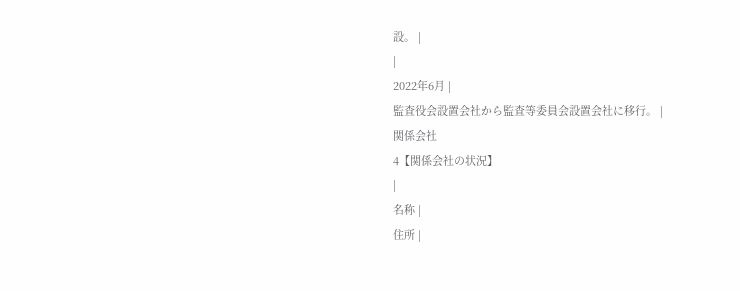設。 |
|
2022年6月 |
監査役会設置会社から監査等委員会設置会社に移行。 |
関係会社
4【関係会社の状況】
|
名称 |
住所 |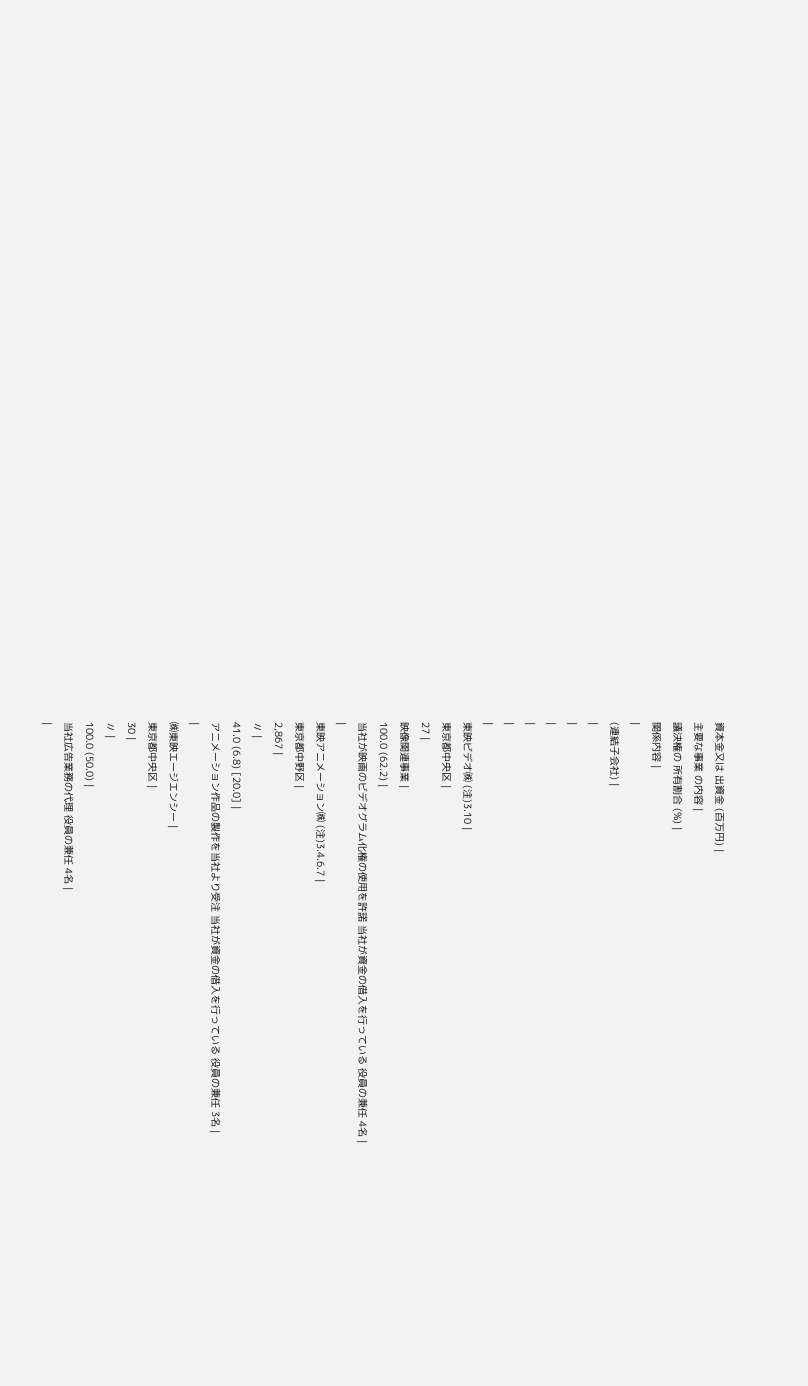資本金又は 出資金 (百万円) |
主要な事業 の内容 |
議決権の 所有割合 (%) |
関係内容 |
|
(連結子会社) |
|
|
|
|
|
|
東映ビデオ㈱ (注)3.10 |
東京都中央区 |
27 |
映像関連事業 |
100.0 (62.2) |
当社が映画のビデオグラム化権の使用を許諾 当社が資金の借入を行っている 役員の兼任 4名 |
|
東映アニメーション㈱ (注)3.4.6.7 |
東京都中野区 |
2,867 |
〃 |
41.0 (6.8) [20.0] |
アニメーション作品の製作を当社より受注 当社が資金の借入を行っている 役員の兼任 3名 |
|
㈱東映エージエンシー |
東京都中央区 |
30 |
〃 |
100.0 (50.0) |
当社広告業務の代理 役員の兼任 4名 |
|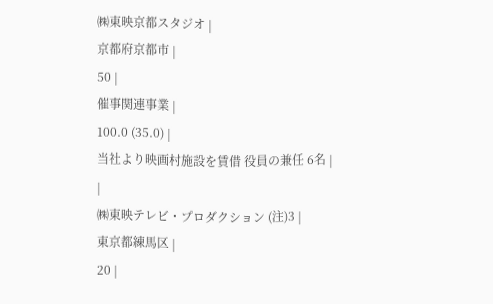㈱東映京都スタジオ |
京都府京都市 |
50 |
催事関連事業 |
100.0 (35.0) |
当社より映画村施設を賃借 役員の兼任 6名 |
|
㈱東映テレビ・プロダクション (注)3 |
東京都練馬区 |
20 |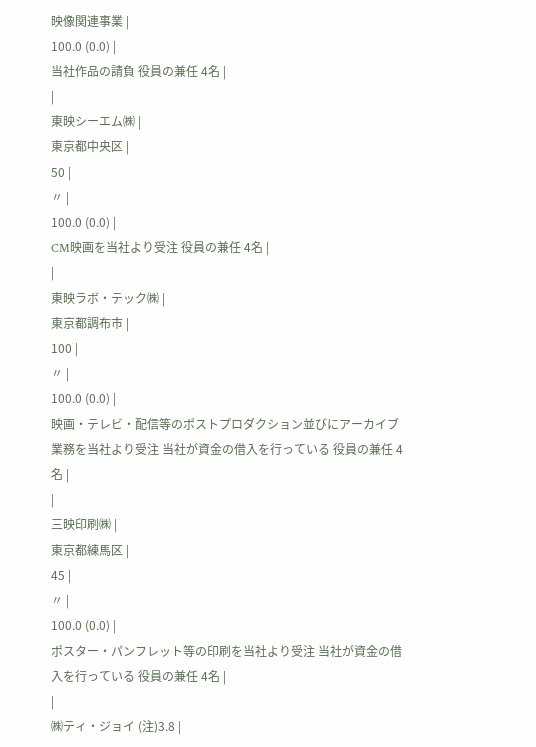映像関連事業 |
100.0 (0.0) |
当社作品の請負 役員の兼任 4名 |
|
東映シーエム㈱ |
東京都中央区 |
50 |
〃 |
100.0 (0.0) |
CM映画を当社より受注 役員の兼任 4名 |
|
東映ラボ・テック㈱ |
東京都調布市 |
100 |
〃 |
100.0 (0.0) |
映画・テレビ・配信等のポストプロダクション並びにアーカイブ業務を当社より受注 当社が資金の借入を行っている 役員の兼任 4名 |
|
三映印刷㈱ |
東京都練馬区 |
45 |
〃 |
100.0 (0.0) |
ポスター・パンフレット等の印刷を当社より受注 当社が資金の借入を行っている 役員の兼任 4名 |
|
㈱ティ・ジョイ (注)3.8 |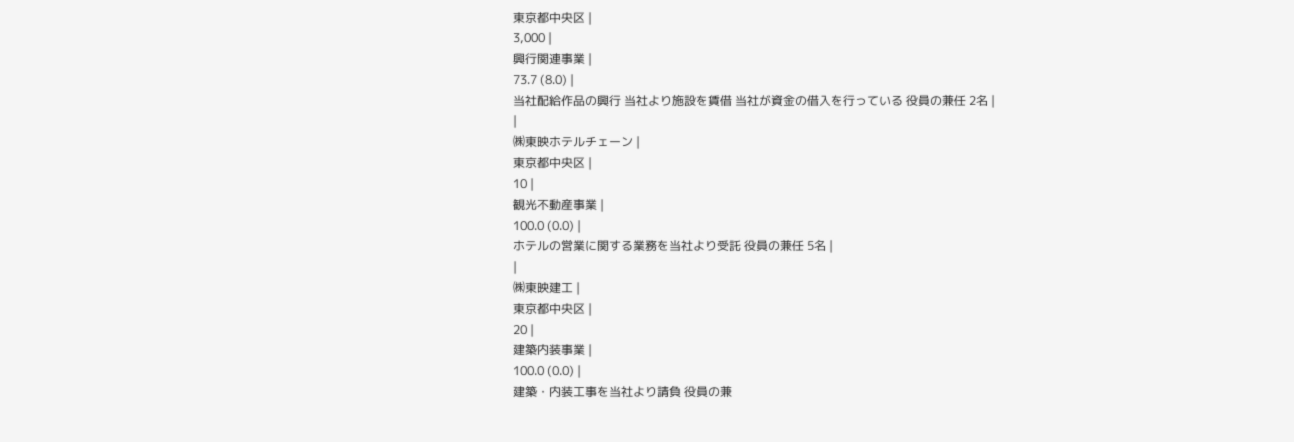東京都中央区 |
3,000 |
興行関連事業 |
73.7 (8.0) |
当社配給作品の興行 当社より施設を賃借 当社が資金の借入を行っている 役員の兼任 2名 |
|
㈱東映ホテルチェーン |
東京都中央区 |
10 |
観光不動産事業 |
100.0 (0.0) |
ホテルの営業に関する業務を当社より受託 役員の兼任 5名 |
|
㈱東映建工 |
東京都中央区 |
20 |
建築内装事業 |
100.0 (0.0) |
建築・内装工事を当社より請負 役員の兼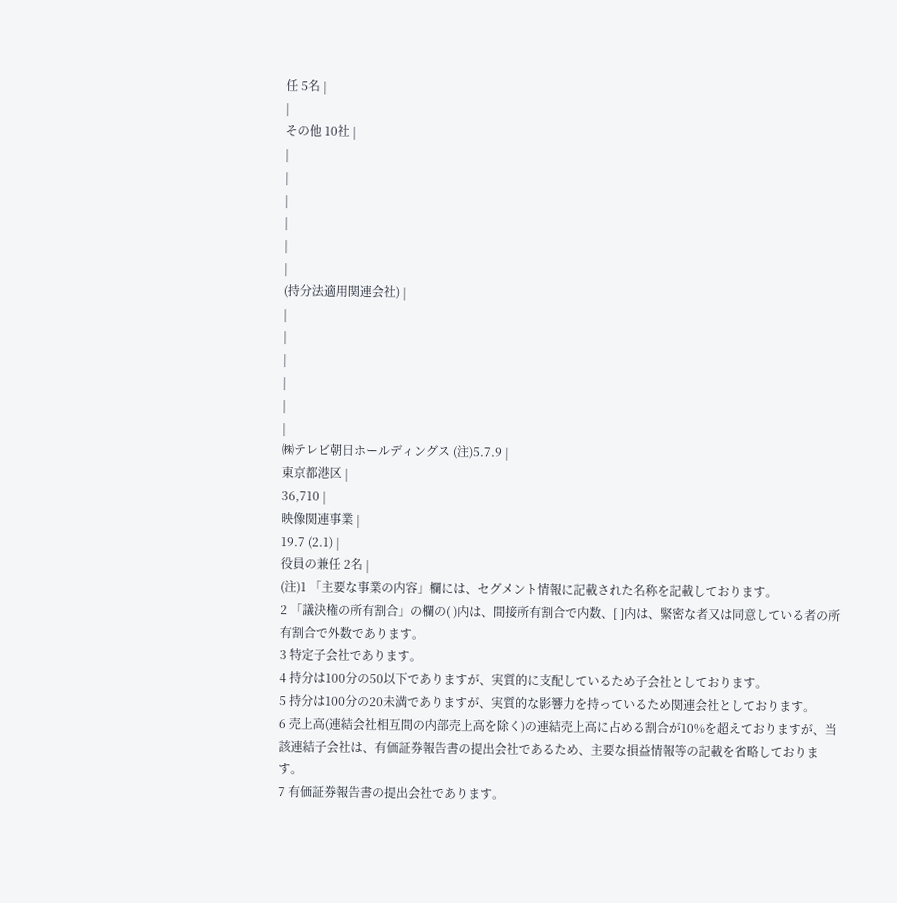任 5名 |
|
その他 10社 |
|
|
|
|
|
|
(持分法適用関連会社) |
|
|
|
|
|
|
㈱テレビ朝日ホールディングス (注)5.7.9 |
東京都港区 |
36,710 |
映像関連事業 |
19.7 (2.1) |
役員の兼任 2名 |
(注)1 「主要な事業の内容」欄には、セグメント情報に記載された名称を記載しております。
2 「議決権の所有割合」の欄の( )内は、間接所有割合で内数、[ ]内は、緊密な者又は同意している者の所有割合で外数であります。
3 特定子会社であります。
4 持分は100分の50以下でありますが、実質的に支配しているため子会社としております。
5 持分は100分の20未満でありますが、実質的な影響力を持っているため関連会社としております。
6 売上高(連結会社相互間の内部売上高を除く)の連結売上高に占める割合が10%を超えておりますが、当該連結子会社は、有価証券報告書の提出会社であるため、主要な損益情報等の記載を省略しております。
7 有価証券報告書の提出会社であります。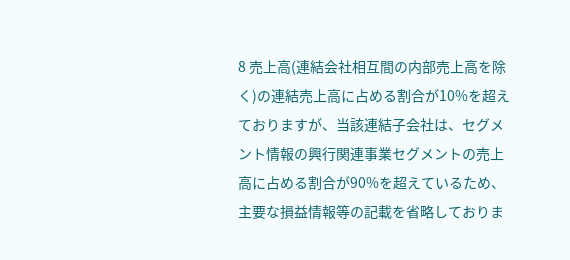8 売上高(連結会社相互間の内部売上高を除く)の連結売上高に占める割合が10%を超えておりますが、当該連結子会社は、セグメント情報の興行関連事業セグメントの売上高に占める割合が90%を超えているため、主要な損益情報等の記載を省略しておりま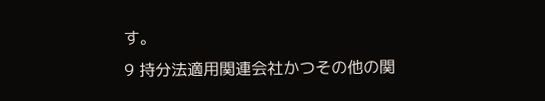す。
9 持分法適用関連会社かつその他の関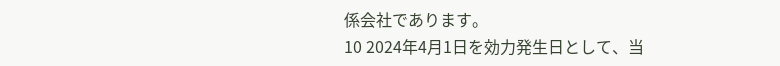係会社であります。
10 2024年4月1日を効力発生日として、当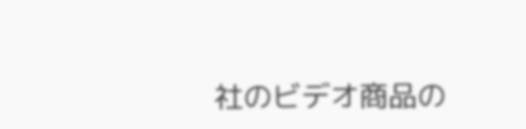社のビデオ商品の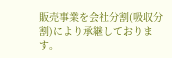販売事業を会社分割(吸収分割)により承継しております。